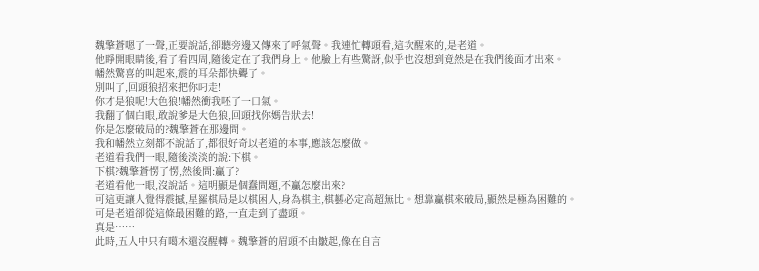魏擎蒼嗯了一聲,正要說話,卻聽旁邊又傳來了呼氣聲。我連忙轉頭看,這次醒來的,是老道。
他睜開眼睛後,看了看四周,隨後定在了我們身上。他臉上有些驚訝,似乎也沒想到竟然是在我們後面才出來。
幡然驚喜的叫起來,震的耳朵都快聾了。
別叫了,回頭狼招來把你叼走!
你才是狼呢!大色狼!幡然衝我呸了一口氣。
我翻了個白眼,敢說爹是大色狼,回頭找你媽告狀去!
你是怎麼破局的?魏擎蒼在那邊問。
我和幡然立刻都不說話了,都很好奇以老道的本事,應該怎麼做。
老道看我們一眼,隨後淡淡的說:下棋。
下棋?魏擎蒼愣了愣,然後問:贏了?
老道看他一眼,沒說話。這明顯是個蠢問題,不贏怎麼出來?
可這更讓人覺得震撼,星羅棋局是以棋困人,身為棋主,棋藝必定高超無比。想靠贏棋來破局,顯然是極為困難的。
可是老道卻從這條最困難的路,一直走到了盡頭。
真是……
此時,五人中只有噶木還沒醒轉。魏擎蒼的眉頭不由皺起,像在自言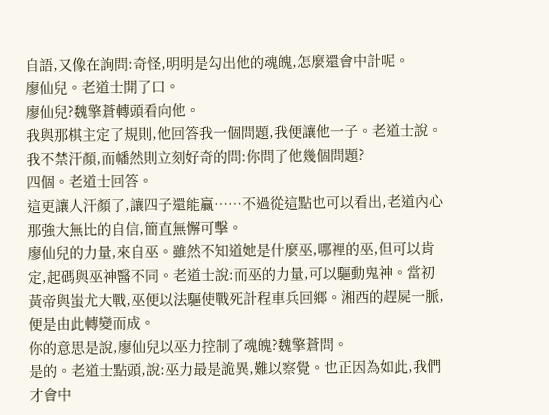自語,又像在詢問:奇怪,明明是勾出他的魂魄,怎麼還會中計呢。
廖仙兒。老道士開了口。
廖仙兒?魏擎蒼轉頭看向他。
我與那棋主定了規則,他回答我一個問題,我便讓他一子。老道士說。
我不禁汗顏,而幡然則立刻好奇的問:你問了他幾個問題?
四個。老道士回答。
這更讓人汗顏了,讓四子還能贏……不過從這點也可以看出,老道內心那強大無比的自信,簡直無懈可擊。
廖仙兒的力量,來自巫。雖然不知道她是什麼巫,哪裡的巫,但可以肯定,起碼與巫神醫不同。老道士說:而巫的力量,可以驅動鬼神。當初黃帝與蚩尤大戰,巫便以法驅使戰死計程車兵回鄉。湘西的趕屍一脈,便是由此轉變而成。
你的意思是說,廖仙兒以巫力控制了魂魄?魏擎蒼問。
是的。老道士點頭,說:巫力最是詭異,難以察覺。也正因為如此,我們才會中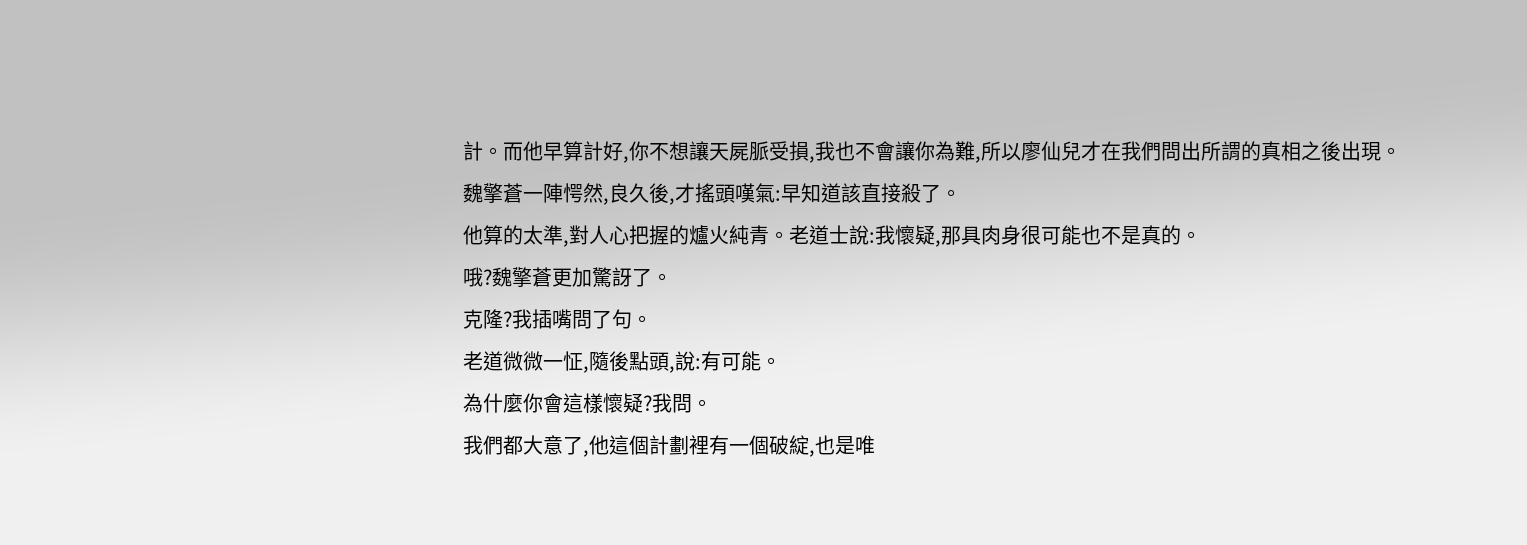計。而他早算計好,你不想讓天屍脈受損,我也不會讓你為難,所以廖仙兒才在我們問出所謂的真相之後出現。
魏擎蒼一陣愕然,良久後,才搖頭嘆氣:早知道該直接殺了。
他算的太準,對人心把握的爐火純青。老道士說:我懷疑,那具肉身很可能也不是真的。
哦?魏擎蒼更加驚訝了。
克隆?我插嘴問了句。
老道微微一怔,隨後點頭,說:有可能。
為什麼你會這樣懷疑?我問。
我們都大意了,他這個計劃裡有一個破綻,也是唯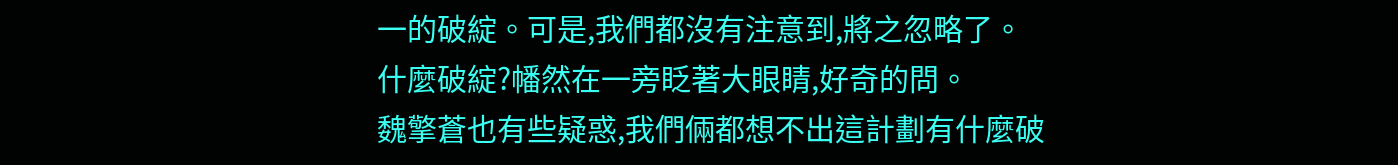一的破綻。可是,我們都沒有注意到,將之忽略了。
什麼破綻?幡然在一旁眨著大眼睛,好奇的問。
魏擎蒼也有些疑惑,我們倆都想不出這計劃有什麼破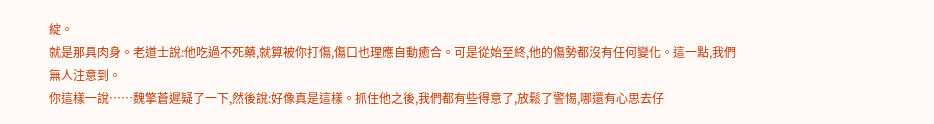綻。
就是那具肉身。老道士說:他吃過不死藥,就算被你打傷,傷口也理應自動癒合。可是從始至終,他的傷勢都沒有任何變化。這一點,我們無人注意到。
你這樣一說……魏擎蒼遲疑了一下,然後說:好像真是這樣。抓住他之後,我們都有些得意了,放鬆了警惕,哪還有心思去仔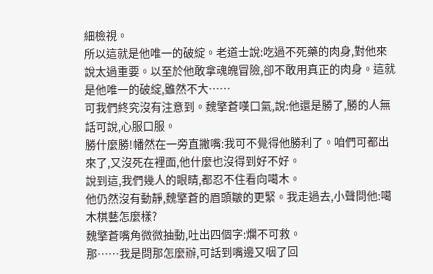細檢視。
所以這就是他唯一的破綻。老道士說:吃過不死藥的肉身,對他來說太過重要。以至於他敢拿魂魄冒險,卻不敢用真正的肉身。這就是他唯一的破綻,雖然不大……
可我們終究沒有注意到。魏擎蒼嘆口氣,說:他還是勝了,勝的人無話可說,心服口服。
勝什麼勝!幡然在一旁直撇嘴:我可不覺得他勝利了。咱們可都出來了,又沒死在裡面,他什麼也沒得到好不好。
說到這,我們幾人的眼睛,都忍不住看向噶木。
他仍然沒有動靜,魏擎蒼的眉頭皺的更緊。我走過去,小聲問他:噶木棋藝怎麼樣?
魏擎蒼嘴角微微抽動,吐出四個字:爛不可救。
那……我是問那怎麼辦,可話到嘴邊又咽了回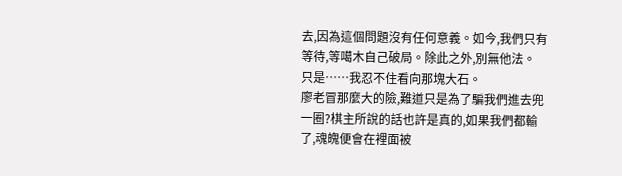去,因為這個問題沒有任何意義。如今,我們只有等待,等噶木自己破局。除此之外,別無他法。
只是……我忍不住看向那塊大石。
廖老冒那麼大的險,難道只是為了騙我們進去兜一圈?棋主所說的話也許是真的,如果我們都輸了,魂魄便會在裡面被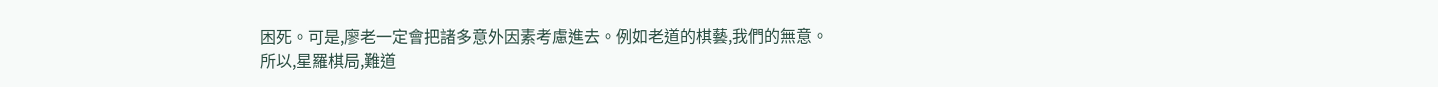困死。可是,廖老一定會把諸多意外因素考慮進去。例如老道的棋藝,我們的無意。
所以,星羅棋局,難道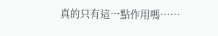真的只有這一點作用嗎……